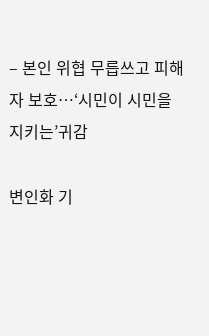– 본인 위협 무릅쓰고 피해자 보호…‘시민이 시민을 지키는’귀감

변인화 기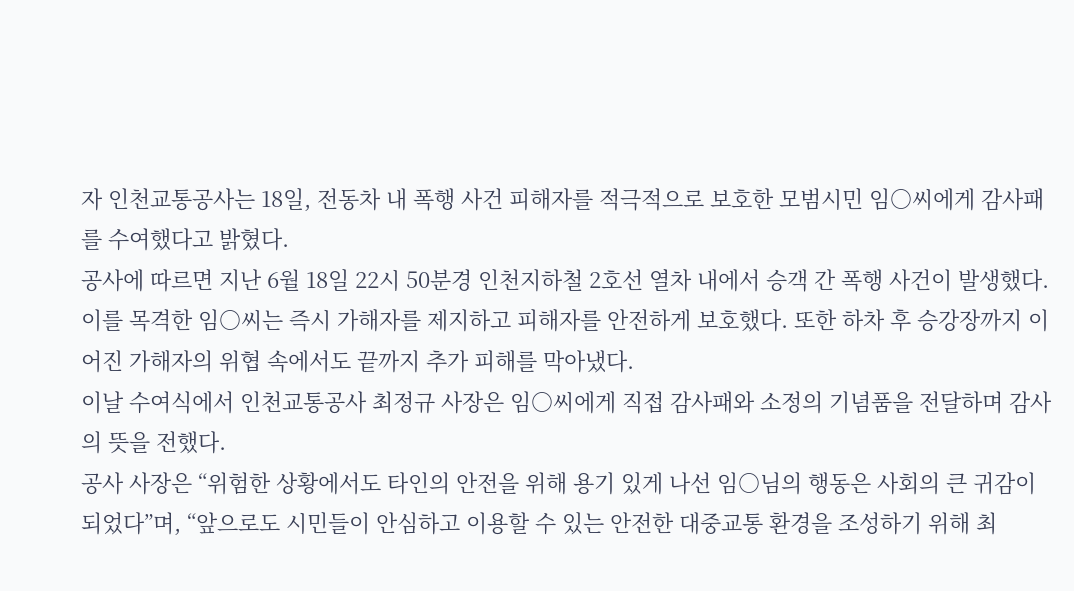자 인천교통공사는 18일, 전동차 내 폭행 사건 피해자를 적극적으로 보호한 모범시민 임○씨에게 감사패를 수여했다고 밝혔다.
공사에 따르면 지난 6월 18일 22시 50분경 인천지하철 2호선 열차 내에서 승객 간 폭행 사건이 발생했다. 이를 목격한 임○씨는 즉시 가해자를 제지하고 피해자를 안전하게 보호했다. 또한 하차 후 승강장까지 이어진 가해자의 위협 속에서도 끝까지 추가 피해를 막아냈다.
이날 수여식에서 인천교통공사 최정규 사장은 임○씨에게 직접 감사패와 소정의 기념품을 전달하며 감사의 뜻을 전했다.
공사 사장은 “위험한 상황에서도 타인의 안전을 위해 용기 있게 나선 임○님의 행동은 사회의 큰 귀감이 되었다”며, “앞으로도 시민들이 안심하고 이용할 수 있는 안전한 대중교통 환경을 조성하기 위해 최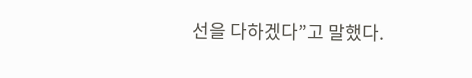선을 다하겠다”고 말했다.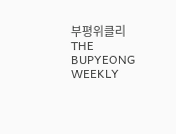부평위클리 THE BUPYEONG WEEKLY